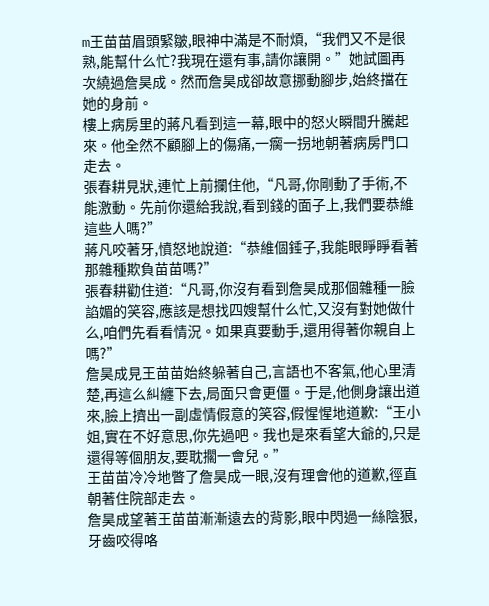m王苗苗眉頭緊皺,眼神中滿是不耐煩,“我們又不是很熟,能幫什么忙?我現在還有事,請你讓開。”她試圖再次繞過詹昊成。然而詹昊成卻故意挪動腳步,始終擋在她的身前。
樓上病房里的蔣凡看到這一幕,眼中的怒火瞬間升騰起來。他全然不顧腳上的傷痛,一瘸一拐地朝著病房門口走去。
張春耕見狀,連忙上前攔住他,“凡哥,你剛動了手術,不能激動。先前你還給我說,看到錢的面子上,我們要恭維這些人嗎?”
蔣凡咬著牙,憤怒地說道:“恭維個錘子,我能眼睜睜看著那雜種欺負苗苗嗎?”
張春耕勸住道:“凡哥,你沒有看到詹昊成那個雜種一臉諂媚的笑容,應該是想找四嫂幫什么忙,又沒有對她做什么,咱們先看看情況。如果真要動手,還用得著你親自上嗎?”
詹昊成見王苗苗始終躲著自己,言語也不客氣,他心里清楚,再這么糾纏下去,局面只會更僵。于是,他側身讓出道來,臉上擠出一副虛情假意的笑容,假惺惺地道歉:“王小姐,實在不好意思,你先過吧。我也是來看望大爺的,只是還得等個朋友,要耽擱一會兒。”
王苗苗冷冷地瞥了詹昊成一眼,沒有理會他的道歉,徑直朝著住院部走去。
詹昊成望著王苗苗漸漸遠去的背影,眼中閃過一絲陰狠,牙齒咬得咯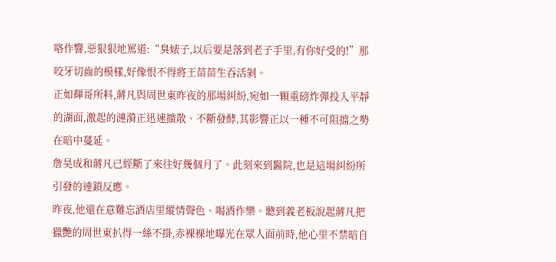咯作響,惡狠狠地罵道:“臭婊子,以后要是落到老子手里,有你好受的!”那咬牙切齒的模樣,好像恨不得將王苗苗生吞活剝。
正如輝哥所料,蔣凡與周世東昨夜的那場糾紛,宛如一顆重磅炸彈投入平靜的湖面,激起的漣漪正迅速擴散、不斷發酵,其影響正以一種不可阻擋之勢在暗中蔓延。
詹昊成和蔣凡已經斷了來往好幾個月了。此刻來到醫院,也是這場糾紛所引發的連鎖反應。
昨夜,他還在意難忘酒店里縱情聲色、喝酒作樂。聽到義老板說起蔣凡把獵艷的周世東扒得一絲不掛,赤裸裸地曝光在眾人面前時,他心里不禁暗自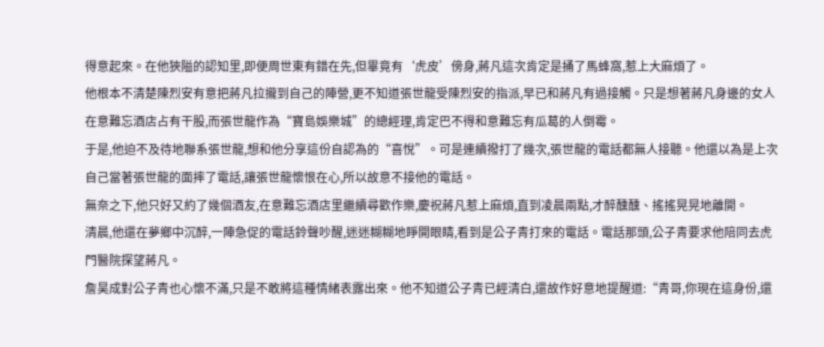得意起來。在他狹隘的認知里,即便周世東有錯在先,但畢竟有‘虎皮’傍身,蔣凡這次肯定是捅了馬蜂窩,惹上大麻煩了。
他根本不清楚陳烈安有意把蔣凡拉攏到自己的陣營,更不知道張世龍受陳烈安的指派,早已和蔣凡有過接觸。只是想著蔣凡身邊的女人在意難忘酒店占有干股,而張世龍作為“寶島娛樂城”的總經理,肯定巴不得和意難忘有瓜葛的人倒霉。
于是,他迫不及待地聯系張世龍,想和他分享這份自認為的“喜悅”。可是連續撥打了幾次,張世龍的電話都無人接聽。他還以為是上次自己當著張世龍的面摔了電話,讓張世龍懷恨在心,所以故意不接他的電話。
無奈之下,他只好又約了幾個酒友,在意難忘酒店里繼續尋歡作樂,慶祝蔣凡惹上麻煩,直到凌晨兩點,才醉醺醺、搖搖晃晃地離開。
清晨,他還在夢鄉中沉醉,一陣急促的電話鈴聲吵醒,迷迷糊糊地睜開眼睛,看到是公子青打來的電話。電話那頭,公子青要求他陪同去虎門醫院探望蔣凡。
詹昊成對公子青也心懷不滿,只是不敢將這種情緒表露出來。他不知道公子青已經清白,還故作好意地提醒道:“青哥,你現在這身份,還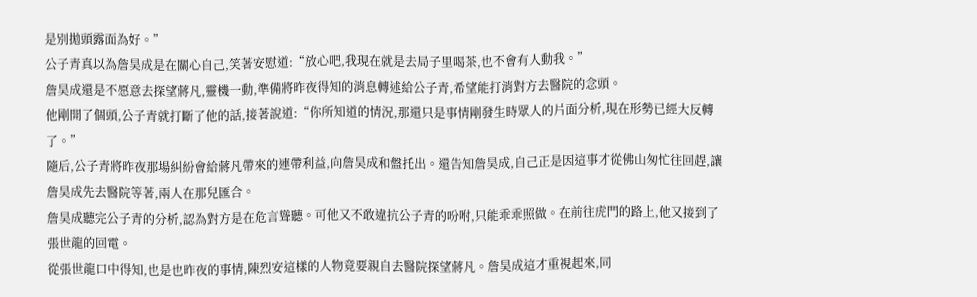是別拋頭露面為好。”
公子青真以為詹昊成是在關心自己,笑著安慰道:“放心吧,我現在就是去局子里喝茶,也不會有人動我。”
詹昊成還是不愿意去探望蔣凡,靈機一動,準備將昨夜得知的消息轉述給公子青,希望能打消對方去醫院的念頭。
他剛開了個頭,公子青就打斷了他的話,接著說道:“你所知道的情況,那還只是事情剛發生時眾人的片面分析,現在形勢已經大反轉了。”
隨后,公子青將昨夜那場糾紛會給蔣凡帶來的連帶利益,向詹昊成和盤托出。還告知詹昊成,自己正是因這事才從佛山匆忙往回趕,讓詹昊成先去醫院等著,兩人在那兒匯合。
詹昊成聽完公子青的分析,認為對方是在危言聳聽。可他又不敢違抗公子青的吩咐,只能乖乖照做。在前往虎門的路上,他又接到了張世龍的回電。
從張世龍口中得知,也是也昨夜的事情,陳烈安這樣的人物竟要親自去醫院探望蔣凡。詹昊成這才重視起來,同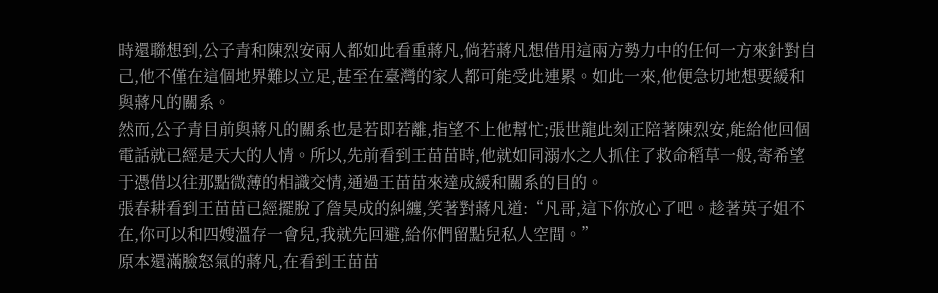時還聯想到,公子青和陳烈安兩人都如此看重蔣凡,倘若蔣凡想借用這兩方勢力中的任何一方來針對自己,他不僅在這個地界難以立足,甚至在臺灣的家人都可能受此連累。如此一來,他便急切地想要緩和與蔣凡的關系。
然而,公子青目前與蔣凡的關系也是若即若離,指望不上他幫忙;張世龍此刻正陪著陳烈安,能給他回個電話就已經是天大的人情。所以,先前看到王苗苗時,他就如同溺水之人抓住了救命稻草一般,寄希望于憑借以往那點微薄的相識交情,通過王苗苗來達成緩和關系的目的。
張春耕看到王苗苗已經擺脫了詹昊成的糾纏,笑著對蔣凡道:“凡哥,這下你放心了吧。趁著英子姐不在,你可以和四嫂溫存一會兒,我就先回避,給你們留點兒私人空間。”
原本還滿臉怒氣的蔣凡,在看到王苗苗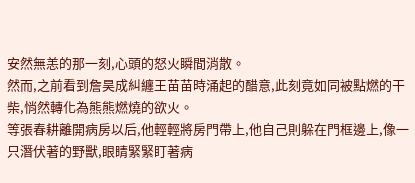安然無恙的那一刻,心頭的怒火瞬間消散。
然而,之前看到詹昊成糾纏王苗苗時涌起的醋意,此刻竟如同被點燃的干柴,悄然轉化為熊熊燃燒的欲火。
等張春耕離開病房以后,他輕輕將房門帶上,他自己則躲在門框邊上,像一只潛伏著的野獸,眼睛緊緊盯著病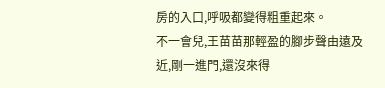房的入口,呼吸都變得粗重起來。
不一會兒,王苗苗那輕盈的腳步聲由遠及近,剛一進門,還沒來得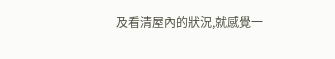及看清屋內的狀況,就感覺一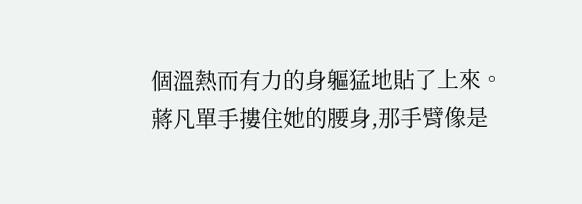個溫熱而有力的身軀猛地貼了上來。
蔣凡單手摟住她的腰身,那手臂像是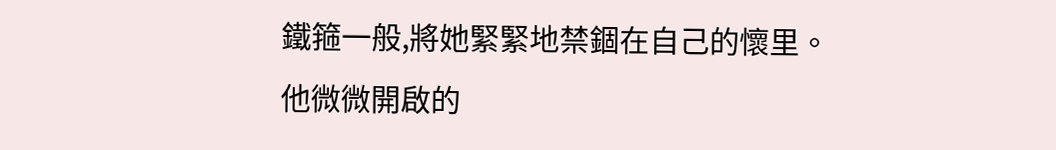鐵箍一般,將她緊緊地禁錮在自己的懷里。他微微開啟的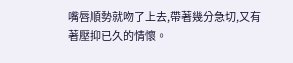嘴唇順勢就吻了上去,帶著幾分急切,又有著壓抑已久的情懷。